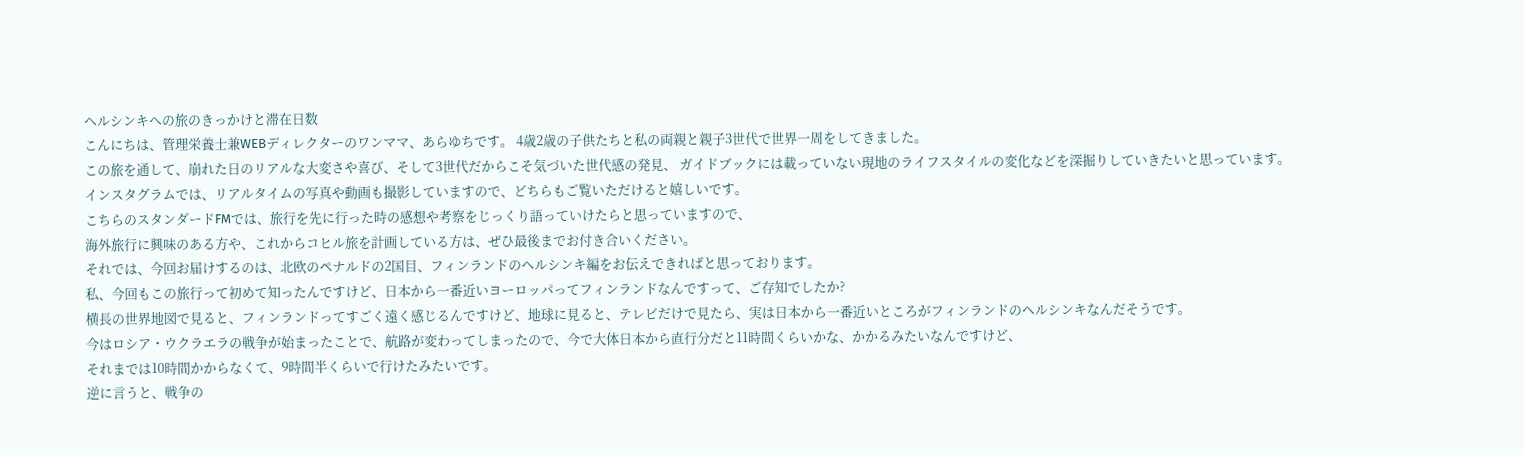ヘルシンキへの旅のきっかけと滞在日数
こんにちは、管理栄養士兼WEBディレクターのワンママ、あらゆちです。 4歳2歳の子供たちと私の両親と親子3世代で世界一周をしてきました。
この旅を通して、崩れた日のリアルな大変さや喜び、そして3世代だからこそ気づいた世代感の発見、 ガイドブックには載っていない現地のライフスタイルの変化などを深掘りしていきたいと思っています。
インスタグラムでは、リアルタイムの写真や動画も撮影していますので、どちらもご覧いただけると嬉しいです。
こちらのスタンダードFMでは、旅行を先に行った時の感想や考察をじっくり語っていけたらと思っていますので、
海外旅行に興味のある方や、これからコヒル旅を計画している方は、ぜひ最後までお付き合いください。
それでは、今回お届けするのは、北欧のペナルドの2国目、フィンランドのヘルシンキ編をお伝えできればと思っております。
私、今回もこの旅行って初めて知ったんですけど、日本から一番近いヨーロッパってフィンランドなんですって、ご存知でしたか?
横長の世界地図で見ると、フィンランドってすごく遠く感じるんですけど、地球に見ると、テレビだけで見たら、実は日本から一番近いところがフィンランドのヘルシンキなんだそうです。
今はロシア・ウクラエラの戦争が始まったことで、航路が変わってしまったので、今で大体日本から直行分だと11時間くらいかな、かかるみたいなんですけど、
それまでは10時間かからなくて、9時間半くらいで行けたみたいです。
逆に言うと、戦争の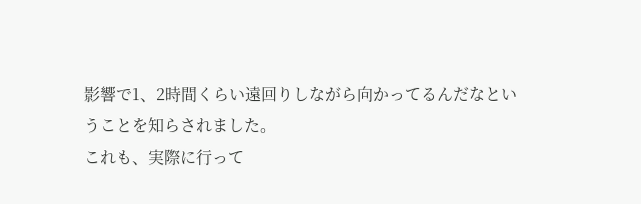影響で1、2時間くらい遠回りしながら向かってるんだなということを知らされました。
これも、実際に行って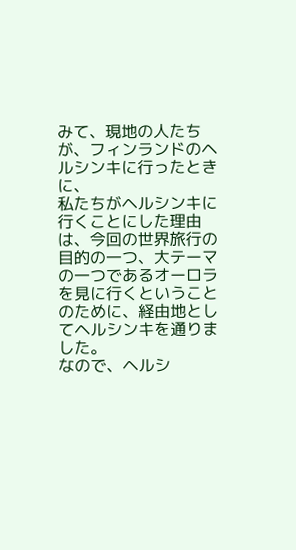みて、現地の人たちが、フィンランドのヘルシンキに行ったときに、
私たちがヘルシンキに行くことにした理由は、今回の世界旅行の目的の一つ、大テーマの一つであるオーロラを見に行くということのために、経由地としてヘルシンキを通りました。
なので、ヘルシ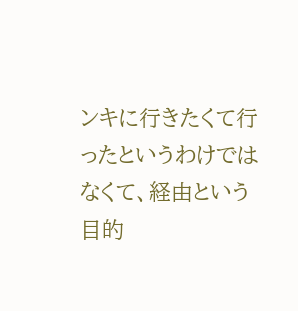ンキに行きたくて行ったというわけではなくて、経由という目的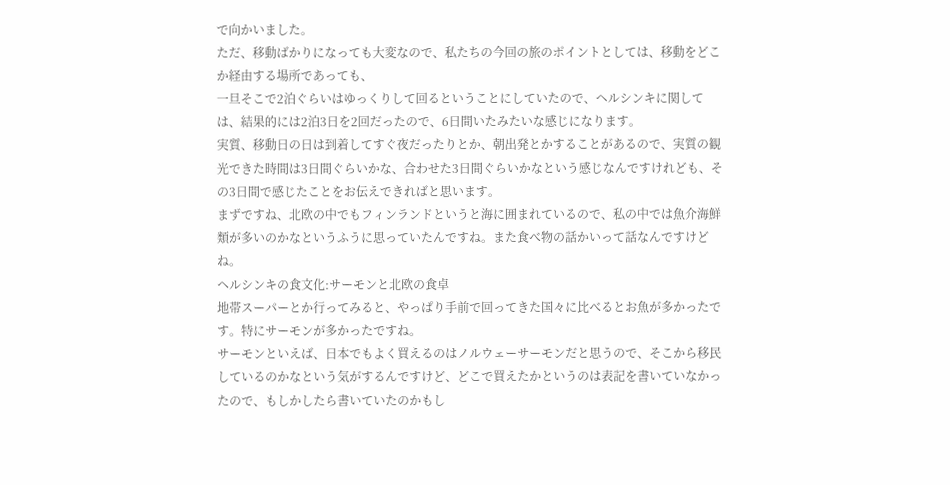で向かいました。
ただ、移動ばかりになっても大変なので、私たちの今回の旅のポイントとしては、移動をどこか経由する場所であっても、
一旦そこで2泊ぐらいはゆっくりして回るということにしていたので、ヘルシンキに関しては、結果的には2泊3日を2回だったので、6日間いたみたいな感じになります。
実質、移動日の日は到着してすぐ夜だったりとか、朝出発とかすることがあるので、実質の観光できた時間は3日間ぐらいかな、合わせた3日間ぐらいかなという感じなんですけれども、その3日間で感じたことをお伝えできればと思います。
まずですね、北欧の中でもフィンランドというと海に囲まれているので、私の中では魚介海鮮類が多いのかなというふうに思っていたんですね。また食べ物の話かいって話なんですけどね。
ヘルシンキの食文化:サーモンと北欧の食卓
地帯スーパーとか行ってみると、やっぱり手前で回ってきた国々に比べるとお魚が多かったです。特にサーモンが多かったですね。
サーモンといえば、日本でもよく買えるのはノルウェーサーモンだと思うので、そこから移民しているのかなという気がするんですけど、どこで買えたかというのは表記を書いていなかったので、もしかしたら書いていたのかもし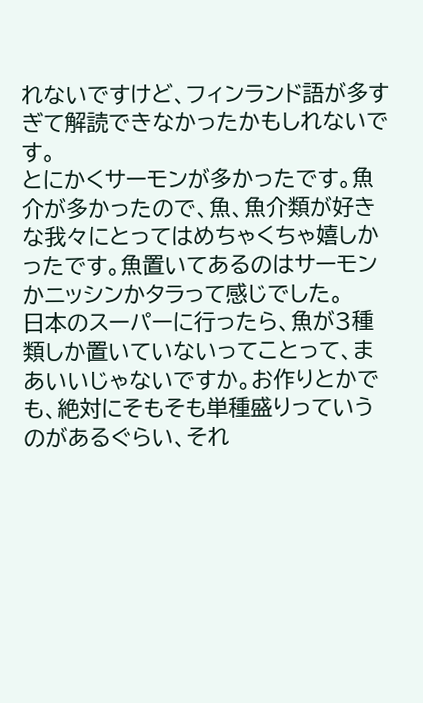れないですけど、フィンランド語が多すぎて解読できなかったかもしれないです。
とにかくサーモンが多かったです。魚介が多かったので、魚、魚介類が好きな我々にとってはめちゃくちゃ嬉しかったです。魚置いてあるのはサーモンかニッシンかタラって感じでした。
日本のスーパーに行ったら、魚が3種類しか置いていないってことって、まあいいじゃないですか。お作りとかでも、絶対にそもそも単種盛りっていうのがあるぐらい、それ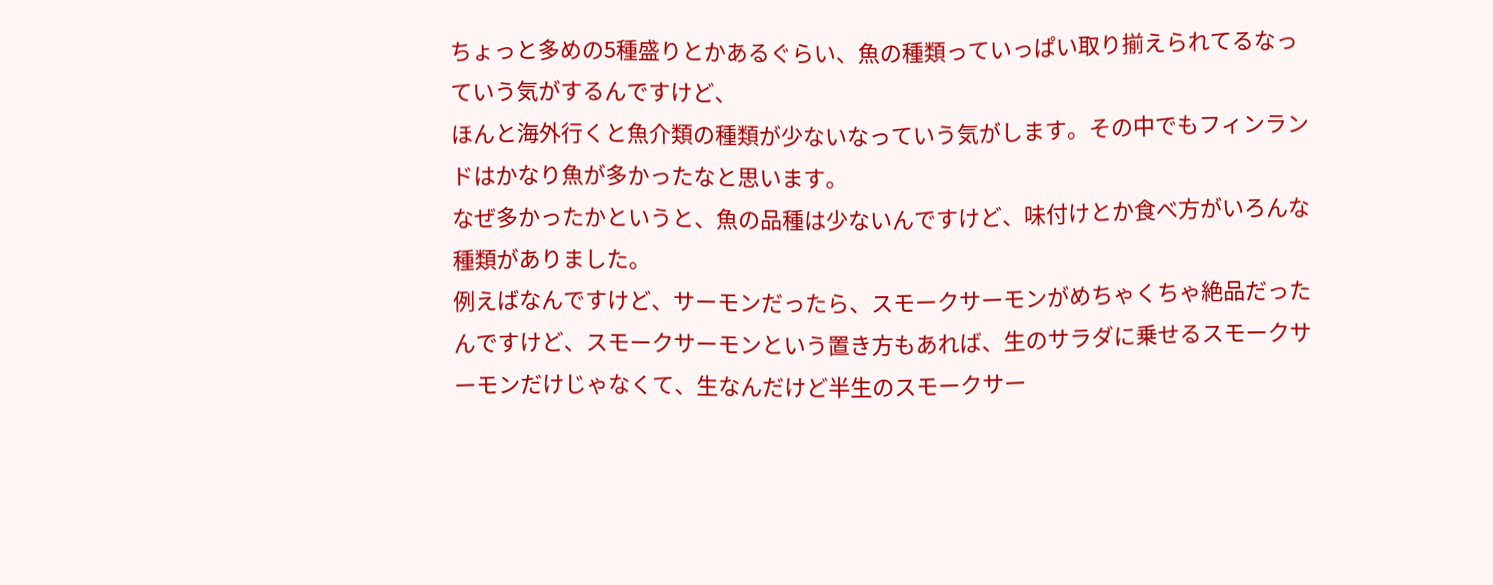ちょっと多めの5種盛りとかあるぐらい、魚の種類っていっぱい取り揃えられてるなっていう気がするんですけど、
ほんと海外行くと魚介類の種類が少ないなっていう気がします。その中でもフィンランドはかなり魚が多かったなと思います。
なぜ多かったかというと、魚の品種は少ないんですけど、味付けとか食べ方がいろんな種類がありました。
例えばなんですけど、サーモンだったら、スモークサーモンがめちゃくちゃ絶品だったんですけど、スモークサーモンという置き方もあれば、生のサラダに乗せるスモークサーモンだけじゃなくて、生なんだけど半生のスモークサー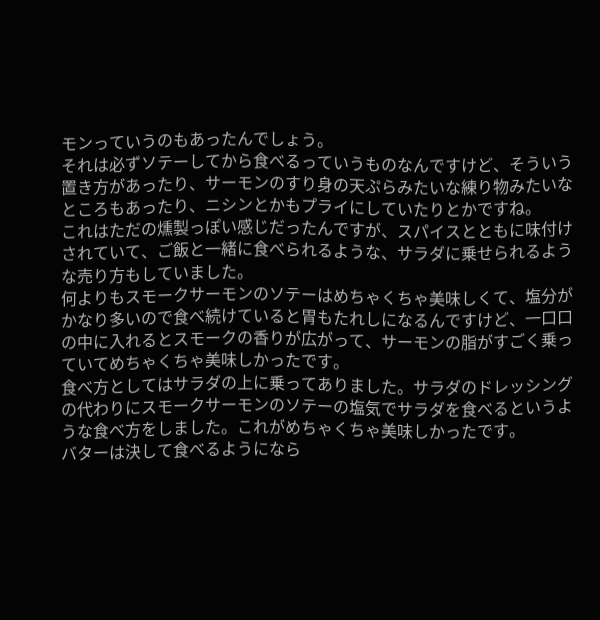モンっていうのもあったんでしょう。
それは必ずソテーしてから食べるっていうものなんですけど、そういう置き方があったり、サーモンのすり身の天ぷらみたいな練り物みたいなところもあったり、ニシンとかもプライにしていたりとかですね。
これはただの燻製っぽい感じだったんですが、スパイスとともに味付けされていて、ご飯と一緒に食べられるような、サラダに乗せられるような売り方もしていました。
何よりもスモークサーモンのソテーはめちゃくちゃ美味しくて、塩分がかなり多いので食べ続けていると胃もたれしになるんですけど、一口口の中に入れるとスモークの香りが広がって、サーモンの脂がすごく乗っていてめちゃくちゃ美味しかったです。
食べ方としてはサラダの上に乗ってありました。サラダのドレッシングの代わりにスモークサーモンのソテーの塩気でサラダを食べるというような食べ方をしました。これがめちゃくちゃ美味しかったです。
バターは決して食べるようになら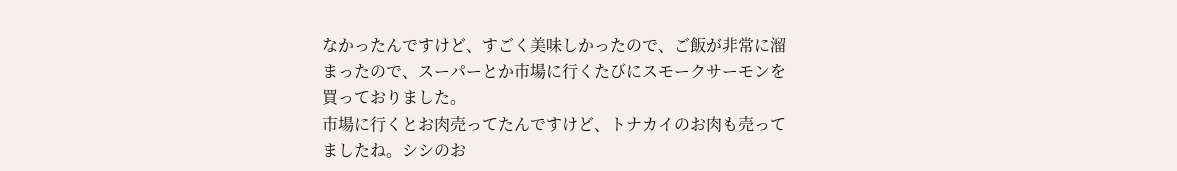なかったんですけど、すごく美味しかったので、ご飯が非常に溜まったので、スーパーとか市場に行くたびにスモークサーモンを買っておりました。
市場に行くとお肉売ってたんですけど、トナカイのお肉も売ってましたね。シシのお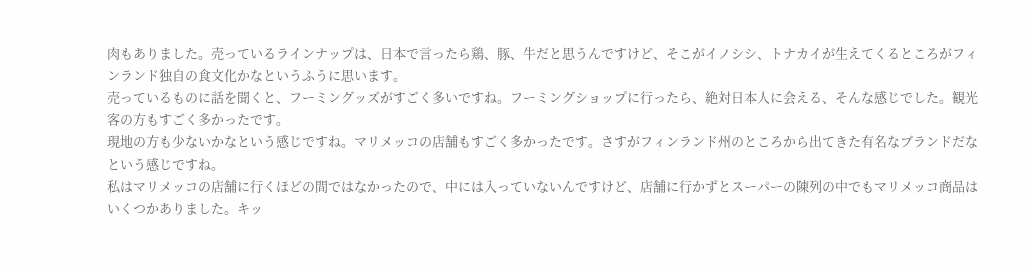肉もありました。売っているラインナップは、日本で言ったら鶏、豚、牛だと思うんですけど、そこがイノシシ、トナカイが生えてくるところがフィンランド独自の食文化かなというふうに思います。
売っているものに話を聞くと、フーミングッズがすごく多いですね。フーミングショップに行ったら、絶対日本人に会える、そんな感じでした。観光客の方もすごく多かったです。
現地の方も少ないかなという感じですね。マリメッコの店舗もすごく多かったです。さすがフィンランド州のところから出てきた有名なブランドだなという感じですね。
私はマリメッコの店舗に行くほどの間ではなかったので、中には入っていないんですけど、店舗に行かずとスーパーの陳列の中でもマリメッコ商品はいくつかありました。キッ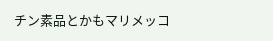チン素品とかもマリメッコ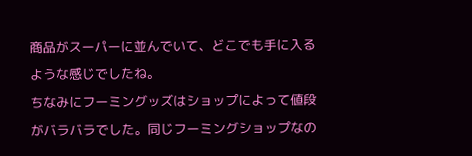商品がスーパーに並んでいて、どこでも手に入るような感じでしたね。
ちなみにフーミングッズはショップによって値段がバラバラでした。同じフーミングショップなの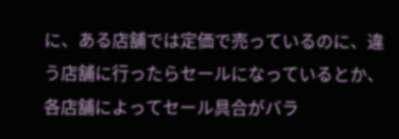に、ある店舗では定価で売っているのに、違う店舗に行ったらセールになっているとか、各店舗によってセール具合がバラ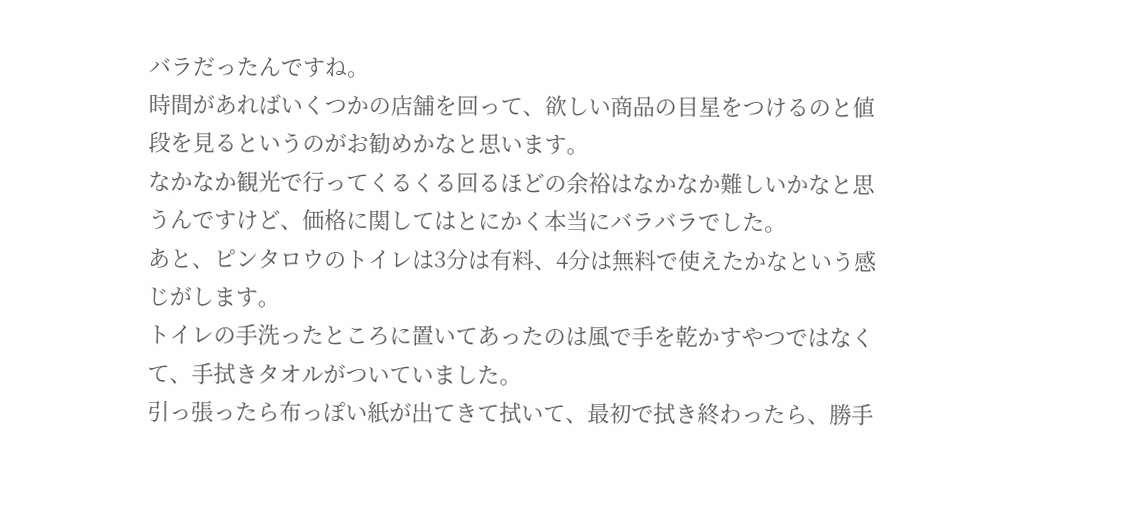バラだったんですね。
時間があればいくつかの店舗を回って、欲しい商品の目星をつけるのと値段を見るというのがお勧めかなと思います。
なかなか観光で行ってくるくる回るほどの余裕はなかなか難しいかなと思うんですけど、価格に関してはとにかく本当にバラバラでした。
あと、ピンタロウのトイレは3分は有料、4分は無料で使えたかなという感じがします。
トイレの手洗ったところに置いてあったのは風で手を乾かすやつではなくて、手拭きタオルがついていました。
引っ張ったら布っぽい紙が出てきて拭いて、最初で拭き終わったら、勝手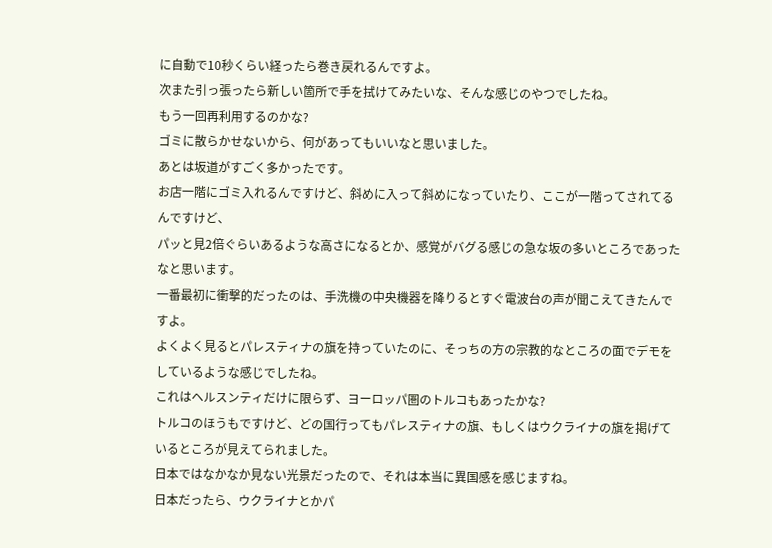に自動で10秒くらい経ったら巻き戻れるんですよ。
次また引っ張ったら新しい箇所で手を拭けてみたいな、そんな感じのやつでしたね。
もう一回再利用するのかな?
ゴミに散らかせないから、何があってもいいなと思いました。
あとは坂道がすごく多かったです。
お店一階にゴミ入れるんですけど、斜めに入って斜めになっていたり、ここが一階ってされてるんですけど、
パッと見2倍ぐらいあるような高さになるとか、感覚がバグる感じの急な坂の多いところであったなと思います。
一番最初に衝撃的だったのは、手洗機の中央機器を降りるとすぐ電波台の声が聞こえてきたんですよ。
よくよく見るとパレスティナの旗を持っていたのに、そっちの方の宗教的なところの面でデモをしているような感じでしたね。
これはヘルスンティだけに限らず、ヨーロッパ圏のトルコもあったかな?
トルコのほうもですけど、どの国行ってもパレスティナの旗、もしくはウクライナの旗を掲げているところが見えてられました。
日本ではなかなか見ない光景だったので、それは本当に異国感を感じますね。
日本だったら、ウクライナとかパ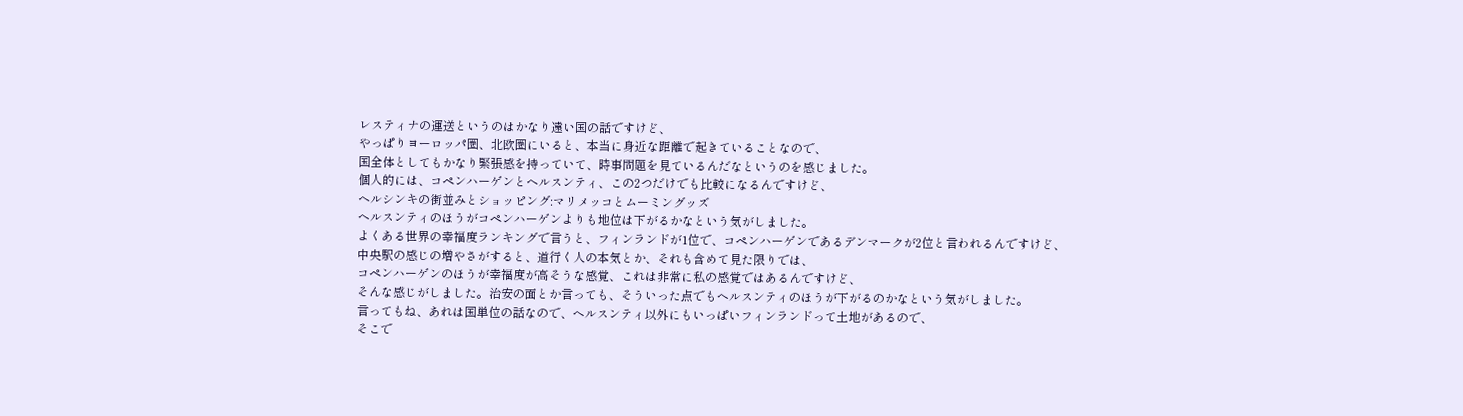レスティナの運送というのはかなり遠い国の話ですけど、
やっぱりヨーロッパ圏、北欧圏にいると、本当に身近な距離で起きていることなので、
国全体としてもかなり緊張感を持っていて、時事問題を見ているんだなというのを感じました。
個人的には、コペンハーゲンとヘルスンティ、この2つだけでも比較になるんですけど、
ヘルシンキの街並みとショッピング:マリメッコとムーミングッズ
ヘルスンティのほうがコペンハーゲンよりも地位は下がるかなという気がしました。
よくある世界の幸福度ランキングで言うと、フィンランドが1位で、コペンハーゲンであるデンマークが2位と言われるんですけど、
中央駅の感じの増やさがすると、道行く人の本気とか、それも含めて見た限りでは、
コペンハーゲンのほうが幸福度が高そうな感覚、これは非常に私の感覚ではあるんですけど、
そんな感じがしました。治安の面とか言っても、そういった点でもヘルスンティのほうが下がるのかなという気がしました。
言ってもね、あれは国単位の話なので、ヘルスンティ以外にもいっぱいフィンランドって土地があるので、
そこで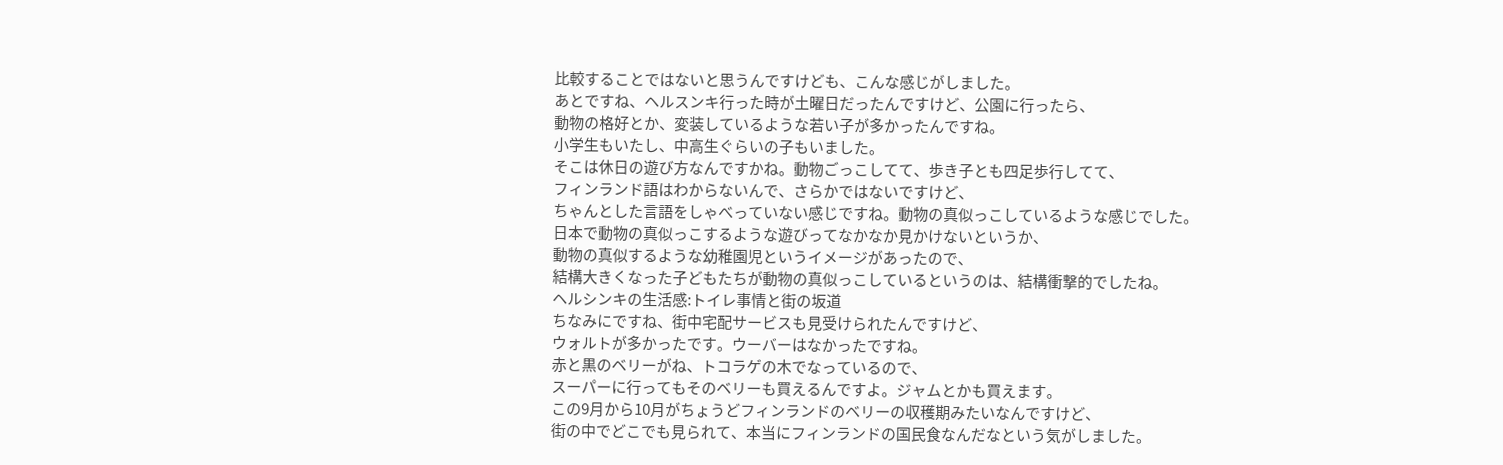比較することではないと思うんですけども、こんな感じがしました。
あとですね、ヘルスンキ行った時が土曜日だったんですけど、公園に行ったら、
動物の格好とか、変装しているような若い子が多かったんですね。
小学生もいたし、中高生ぐらいの子もいました。
そこは休日の遊び方なんですかね。動物ごっこしてて、歩き子とも四足歩行してて、
フィンランド語はわからないんで、さらかではないですけど、
ちゃんとした言語をしゃべっていない感じですね。動物の真似っこしているような感じでした。
日本で動物の真似っこするような遊びってなかなか見かけないというか、
動物の真似するような幼稚園児というイメージがあったので、
結構大きくなった子どもたちが動物の真似っこしているというのは、結構衝撃的でしたね。
ヘルシンキの生活感:トイレ事情と街の坂道
ちなみにですね、街中宅配サービスも見受けられたんですけど、
ウォルトが多かったです。ウーバーはなかったですね。
赤と黒のベリーがね、トコラゲの木でなっているので、
スーパーに行ってもそのベリーも買えるんですよ。ジャムとかも買えます。
この9月から10月がちょうどフィンランドのベリーの収穫期みたいなんですけど、
街の中でどこでも見られて、本当にフィンランドの国民食なんだなという気がしました。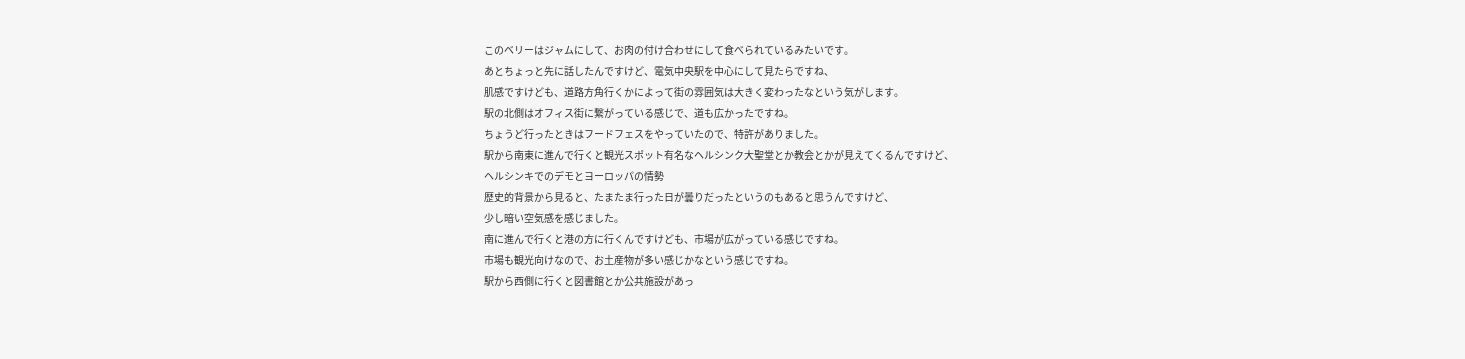このベリーはジャムにして、お肉の付け合わせにして食べられているみたいです。
あとちょっと先に話したんですけど、電気中央駅を中心にして見たらですね、
肌感ですけども、道路方角行くかによって街の雰囲気は大きく変わったなという気がします。
駅の北側はオフィス街に繋がっている感じで、道も広かったですね。
ちょうど行ったときはフードフェスをやっていたので、特許がありました。
駅から南東に進んで行くと観光スポット有名なヘルシンク大聖堂とか教会とかが見えてくるんですけど、
ヘルシンキでのデモとヨーロッパの情勢
歴史的背景から見ると、たまたま行った日が曇りだったというのもあると思うんですけど、
少し暗い空気感を感じました。
南に進んで行くと港の方に行くんですけども、市場が広がっている感じですね。
市場も観光向けなので、お土産物が多い感じかなという感じですね。
駅から西側に行くと図書館とか公共施設があっ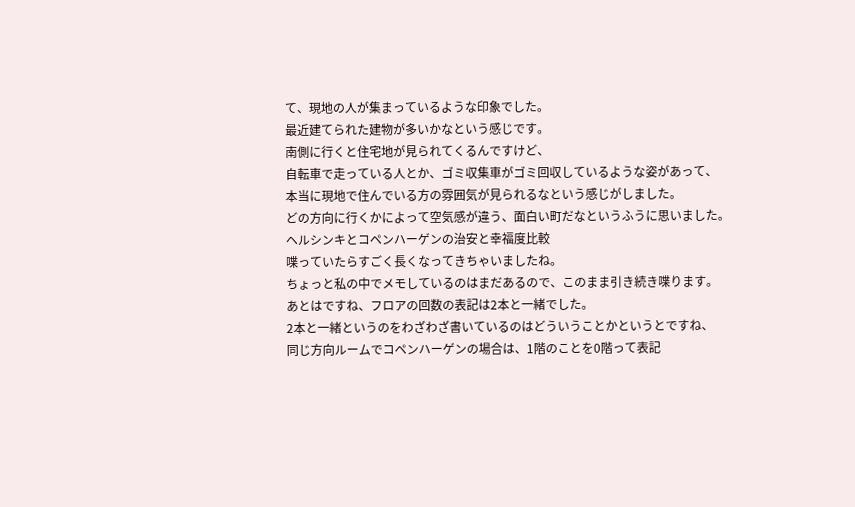て、現地の人が集まっているような印象でした。
最近建てられた建物が多いかなという感じです。
南側に行くと住宅地が見られてくるんですけど、
自転車で走っている人とか、ゴミ収集車がゴミ回収しているような姿があって、
本当に現地で住んでいる方の雰囲気が見られるなという感じがしました。
どの方向に行くかによって空気感が違う、面白い町だなというふうに思いました。
ヘルシンキとコペンハーゲンの治安と幸福度比較
喋っていたらすごく長くなってきちゃいましたね。
ちょっと私の中でメモしているのはまだあるので、このまま引き続き喋ります。
あとはですね、フロアの回数の表記は2本と一緒でした。
2本と一緒というのをわざわざ書いているのはどういうことかというとですね、
同じ方向ルームでコペンハーゲンの場合は、1階のことを0階って表記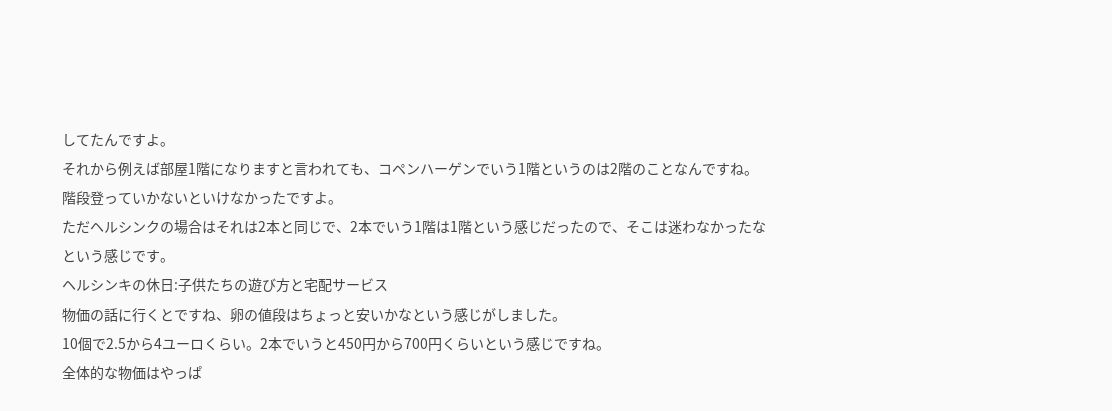してたんですよ。
それから例えば部屋1階になりますと言われても、コペンハーゲンでいう1階というのは2階のことなんですね。
階段登っていかないといけなかったですよ。
ただヘルシンクの場合はそれは2本と同じで、2本でいう1階は1階という感じだったので、そこは迷わなかったなという感じです。
ヘルシンキの休日:子供たちの遊び方と宅配サービス
物価の話に行くとですね、卵の値段はちょっと安いかなという感じがしました。
10個で2.5から4ユーロくらい。2本でいうと450円から700円くらいという感じですね。
全体的な物価はやっぱ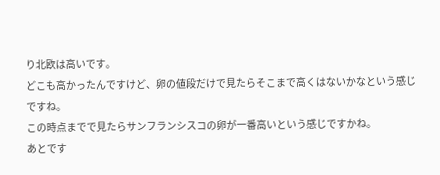り北欧は高いです。
どこも高かったんですけど、卵の値段だけで見たらそこまで高くはないかなという感じですね。
この時点までで見たらサンフランシスコの卵が一番高いという感じですかね。
あとです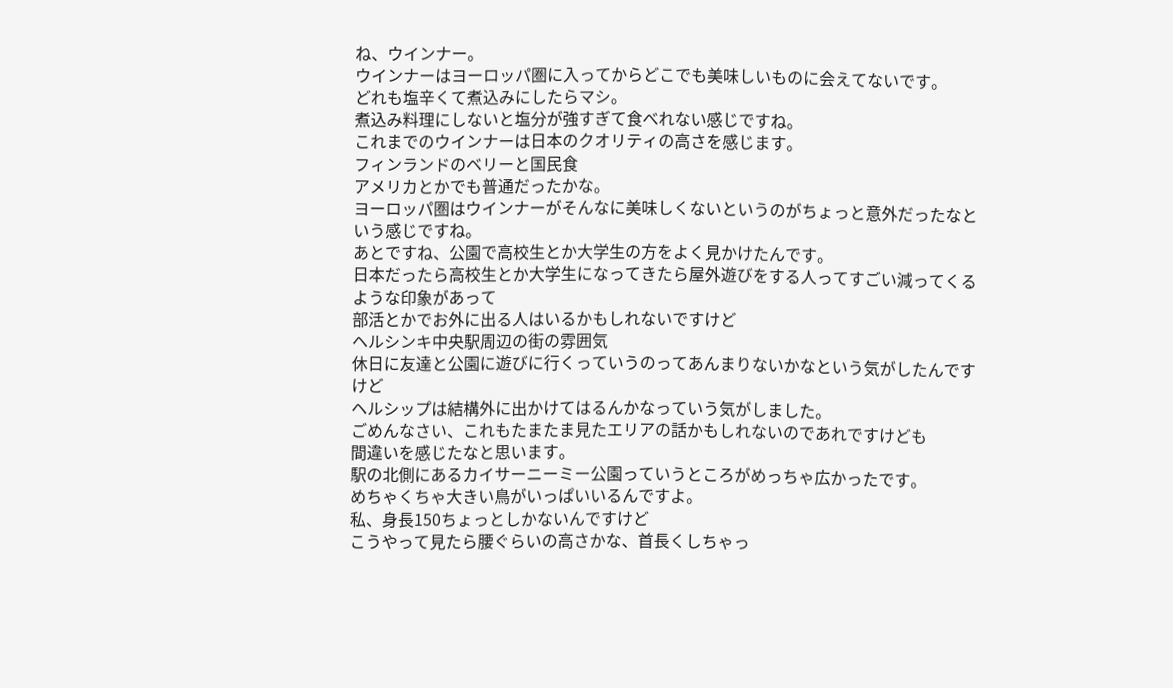ね、ウインナー。
ウインナーはヨーロッパ圏に入ってからどこでも美味しいものに会えてないです。
どれも塩辛くて煮込みにしたらマシ。
煮込み料理にしないと塩分が強すぎて食べれない感じですね。
これまでのウインナーは日本のクオリティの高さを感じます。
フィンランドのベリーと国民食
アメリカとかでも普通だったかな。
ヨーロッパ圏はウインナーがそんなに美味しくないというのがちょっと意外だったなという感じですね。
あとですね、公園で高校生とか大学生の方をよく見かけたんです。
日本だったら高校生とか大学生になってきたら屋外遊びをする人ってすごい減ってくるような印象があって
部活とかでお外に出る人はいるかもしれないですけど
ヘルシンキ中央駅周辺の街の雰囲気
休日に友達と公園に遊びに行くっていうのってあんまりないかなという気がしたんですけど
ヘルシップは結構外に出かけてはるんかなっていう気がしました。
ごめんなさい、これもたまたま見たエリアの話かもしれないのであれですけども
間違いを感じたなと思います。
駅の北側にあるカイサーニーミー公園っていうところがめっちゃ広かったです。
めちゃくちゃ大きい鳥がいっぱいいるんですよ。
私、身長150ちょっとしかないんですけど
こうやって見たら腰ぐらいの高さかな、首長くしちゃっ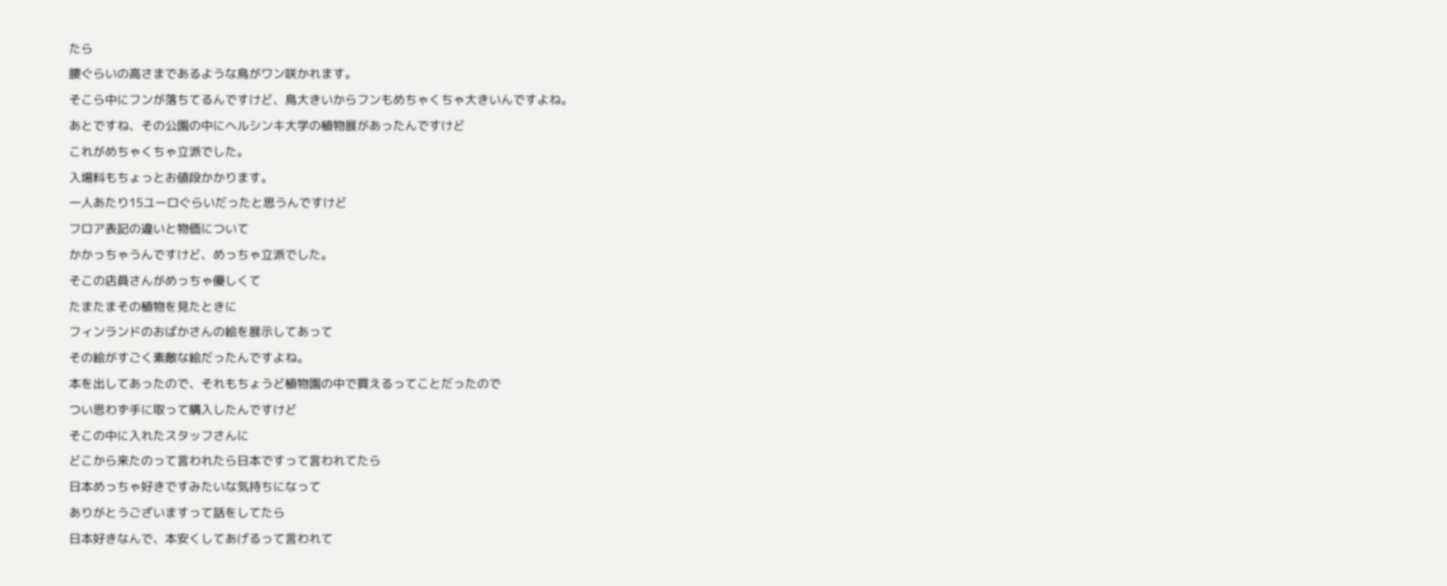たら
腰ぐらいの高さまであるような鳥がワン咲かれます。
そこら中にフンが落ちてるんですけど、鳥大きいからフンもめちゃくちゃ大きいんですよね。
あとですね、その公園の中にヘルシンキ大学の植物展があったんですけど
これがめちゃくちゃ立派でした。
入場料もちょっとお値段かかります。
一人あたり15ユーロぐらいだったと思うんですけど
フロア表記の違いと物価について
かかっちゃうんですけど、めっちゃ立派でした。
そこの店員さんがめっちゃ優しくて
たまたまその植物を見たときに
フィンランドのおばかさんの絵を展示してあって
その絵がすごく素敵な絵だったんですよね。
本を出してあったので、それもちょうど植物園の中で買えるってことだったので
つい思わず手に取って購入したんですけど
そこの中に入れたスタッフさんに
どこから来たのって言われたら日本ですって言われてたら
日本めっちゃ好きですみたいな気持ちになって
ありがとうございますって話をしてたら
日本好きなんで、本安くしてあげるって言われて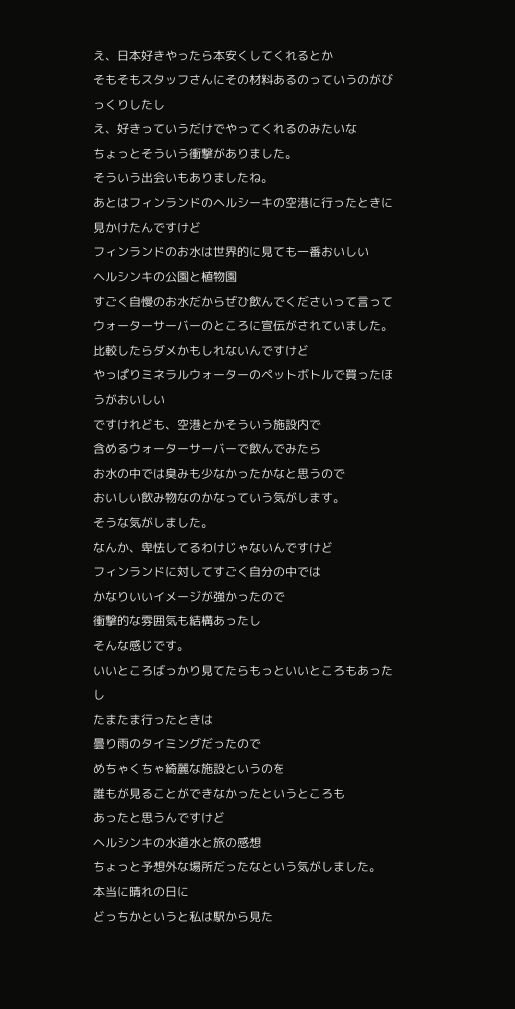え、日本好きやったら本安くしてくれるとか
そもそもスタッフさんにその材料あるのっていうのがびっくりしたし
え、好きっていうだけでやってくれるのみたいな
ちょっとそういう衝撃がありました。
そういう出会いもありましたね。
あとはフィンランドのヘルシーキの空港に行ったときに
見かけたんですけど
フィンランドのお水は世界的に見ても一番おいしい
ヘルシンキの公園と植物園
すごく自慢のお水だからぜひ飲んでくださいって言って
ウォーターサーバーのところに宣伝がされていました。
比較したらダメかもしれないんですけど
やっぱりミネラルウォーターのペットボトルで買ったほうがおいしい
ですけれども、空港とかそういう施設内で
含めるウォーターサーバーで飲んでみたら
お水の中では臭みも少なかったかなと思うので
おいしい飲み物なのかなっていう気がします。
そうな気がしました。
なんか、卑怯してるわけじゃないんですけど
フィンランドに対してすごく自分の中では
かなりいいイメージが強かったので
衝撃的な雰囲気も結構あったし
そんな感じです。
いいところばっかり見てたらもっといいところもあったし
たまたま行ったときは
曇り雨のタイミングだったので
めちゃくちゃ綺麗な施設というのを
誰もが見ることができなかったというところも
あったと思うんですけど
ヘルシンキの水道水と旅の感想
ちょっと予想外な場所だったなという気がしました。
本当に晴れの日に
どっちかというと私は駅から見た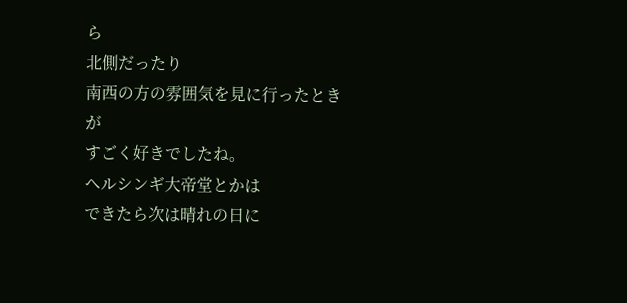ら
北側だったり
南西の方の雰囲気を見に行ったときが
すごく好きでしたね。
ヘルシンギ大帝堂とかは
できたら次は晴れの日に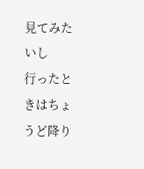見てみたいし
行ったときはちょうど降り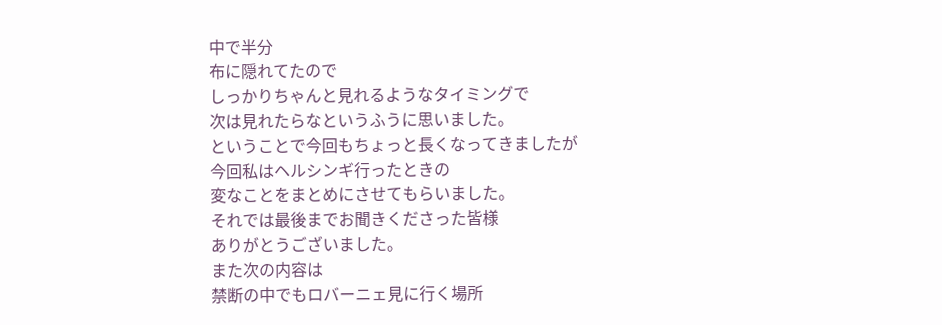中で半分
布に隠れてたので
しっかりちゃんと見れるようなタイミングで
次は見れたらなというふうに思いました。
ということで今回もちょっと長くなってきましたが
今回私はヘルシンギ行ったときの
変なことをまとめにさせてもらいました。
それでは最後までお聞きくださった皆様
ありがとうございました。
また次の内容は
禁断の中でもロバーニェ見に行く場所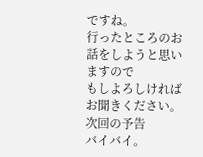ですね。
行ったところのお話をしようと思いますので
もしよろしければお聞きください。
次回の予告
バイバイ。